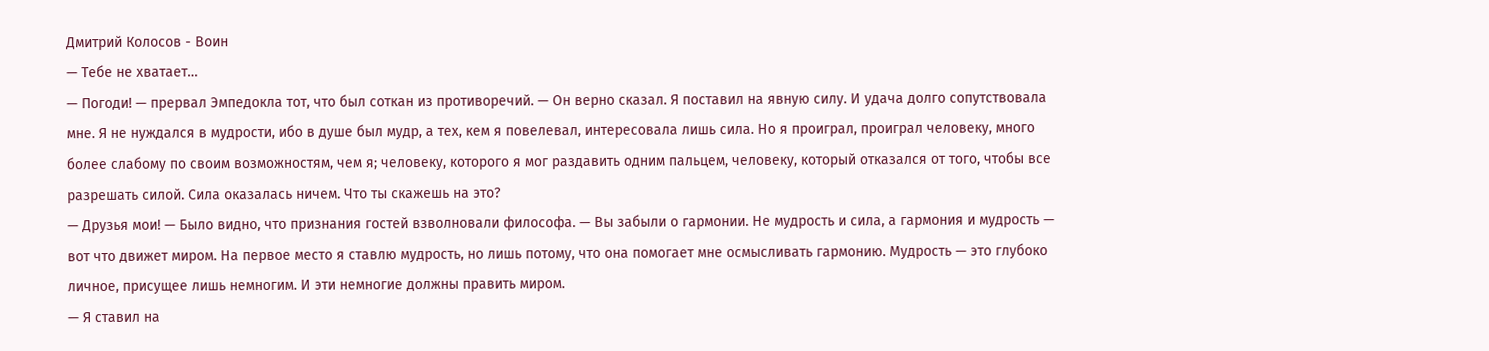Дмитрий Колосов - Воин
— Тебе не хватает…
— Погоди! — прервал Эмпедокла тот, что был соткан из противоречий. — Он верно сказал. Я поставил на явную силу. И удача долго сопутствовала мне. Я не нуждался в мудрости, ибо в душе был мудр, а тех, кем я повелевал, интересовала лишь сила. Но я проиграл, проиграл человеку, много более слабому по своим возможностям, чем я; человеку, которого я мог раздавить одним пальцем, человеку, который отказался от того, чтобы все разрешать силой. Сила оказалась ничем. Что ты скажешь на это?
— Друзья мои! — Было видно, что признания гостей взволновали философа. — Вы забыли о гармонии. Не мудрость и сила, а гармония и мудрость — вот что движет миром. На первое место я ставлю мудрость, но лишь потому, что она помогает мне осмысливать гармонию. Мудрость — это глубоко личное, присущее лишь немногим. И эти немногие должны править миром.
— Я ставил на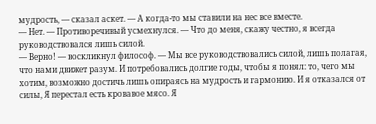мудрость, — сказал аскет. — А когда-то мы ставили на нес все вместе.
— Нет. — Противоречивый усмехнулся. — Что до меня, скажу честно, я всегда руководствовался лишь силой.
— Верно! — воскликнул философ. — Мы все руководствовались силой, лишь полагая, что нами движет разум. И потребовались долгие годы, чтобы я понял: то, чего мы хотим, возможно достичь лишь опираясь на мудрость и гармонию. И я отказался от силы, Я перестал есть кровавое мясо. Я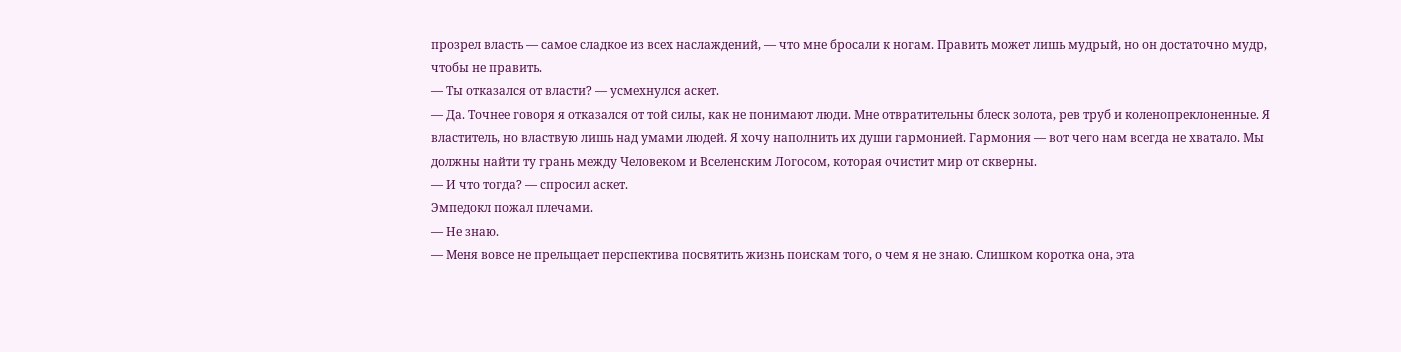прозрел власть — самое сладкое из всех наслаждений, — что мне бросали к ногам. Править может лишь мудрый, но он достаточно мудр, чтобы не править.
— Ты отказался от власти? — усмехнулся аскет.
— Да. Точнее говоря я отказался от той силы, как не понимают люди. Мне отвратительны блеск золота, рев труб и коленопреклоненные. Я властитель, но властвую лишь над умами людей. Я хочу наполнить их души гармонией. Гармония — вот чего нам всегда не хватало. Мы должны найти ту грань между Человеком и Вселенским Логосом, которая очистит мир от скверны.
— И что тогда? — спросил аскет.
Эмпедокл пожал плечами.
— Не знаю.
— Меня вовсе не прельщает перспектива посвятить жизнь поискам того, о чем я не знаю. Слишком коротка она, эта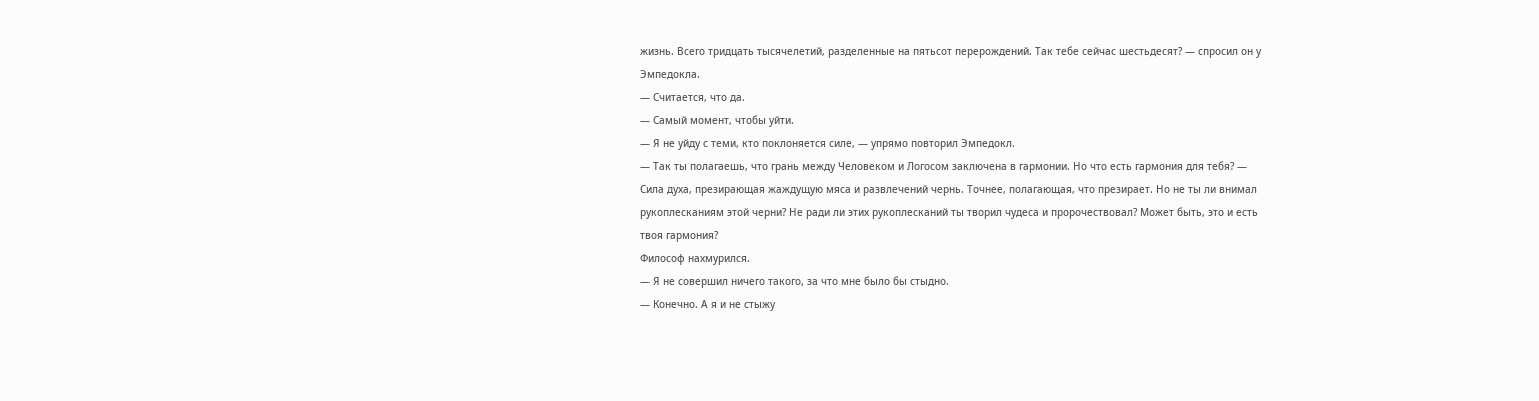жизнь. Всего тридцать тысячелетий, разделенные на пятьсот перерождений. Так тебе сейчас шестьдесят? — спросил он у Эмпедокла.
— Считается, что да.
— Самый момент, чтобы уйти.
— Я не уйду с теми, кто поклоняется силе, — упрямо повторил Эмпедокл.
— Так ты полагаешь, что грань между Человеком и Логосом заключена в гармонии. Но что есть гармония для тебя? — Сила духа, презирающая жаждущую мяса и развлечений чернь. Точнее, полагающая, что презирает. Но не ты ли внимал рукоплесканиям этой черни? Не ради ли этих рукоплесканий ты творил чудеса и пророчествовал? Может быть, это и есть твоя гармония?
Философ нахмурился.
— Я не совершил ничего такого, за что мне было бы стыдно.
— Конечно. А я и не стыжу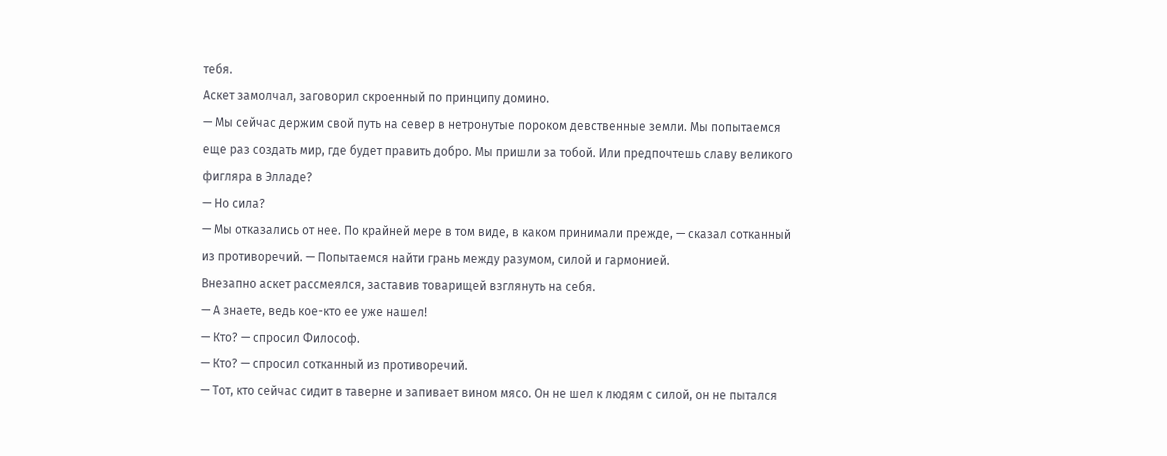тебя.
Аскет замолчал, заговорил скроенный по принципу домино.
— Мы сейчас держим свой путь на север в нетронутые пороком девственные земли. Мы попытаемся еще раз создать мир, где будет править добро. Мы пришли за тобой. Или предпочтешь славу великого фигляра в Элладе?
— Но сила?
— Мы отказались от нее. По крайней мере в том виде, в каком принимали прежде, — сказал сотканный из противоречий. — Попытаемся найти грань между разумом, силой и гармонией.
Внезапно аскет рассмеялся, заставив товарищей взглянуть на себя.
— А знаете, ведь кое-кто ее уже нашел!
— Кто? — спросил Философ.
— Кто? — спросил сотканный из противоречий.
— Тот, кто сейчас сидит в таверне и запивает вином мясо. Он не шел к людям с силой, он не пытался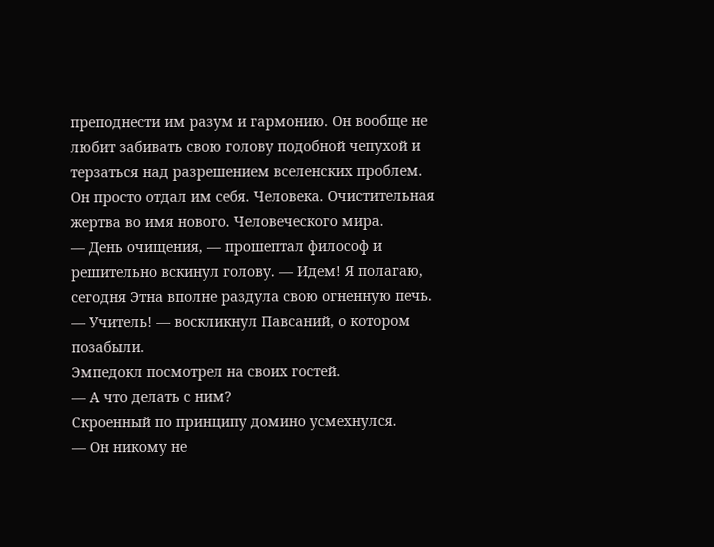преподнести им разум и гармонию. Он вообще не любит забивать свою голову подобной чепухой и терзаться над разрешением вселенских проблем. Он просто отдал им себя. Человека. Очистительная жертва во имя нового. Человеческого мира.
— День очищения, — прошептал философ и решительно вскинул голову. — Идем! Я полагаю, сегодня Этна вполне раздула свою огненную печь.
— Учитель! — воскликнул Павсаний, о котором позабыли.
Эмпедокл посмотрел на своих гостей.
— А что делать с ним?
Скроенный по принципу домино усмехнулся.
— Он никому не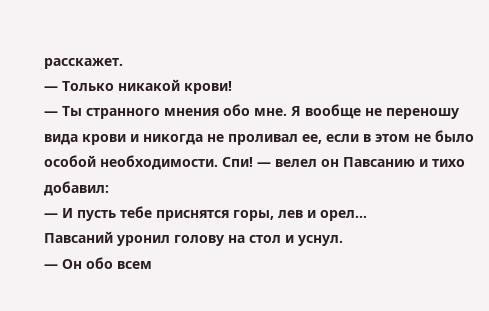расскажет.
— Только никакой крови!
— Ты странного мнения обо мне. Я вообще не переношу вида крови и никогда не проливал ее, если в этом не было особой необходимости. Спи! — велел он Павсанию и тихо добавил:
— И пусть тебе приснятся горы, лев и орел…
Павсаний уронил голову на стол и уснул.
— Он обо всем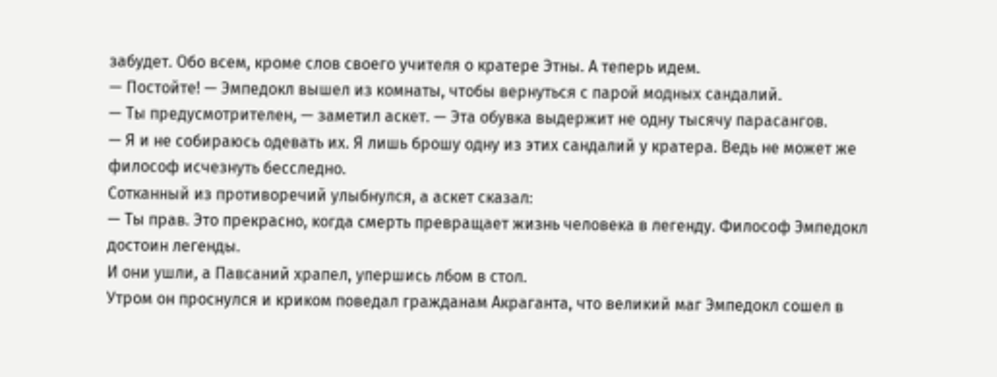забудет. Обо всем, кроме слов своего учителя о кратере Этны. А теперь идем.
— Постойте! — Эмпедокл вышел из комнаты, чтобы вернуться с парой модных сандалий.
— Ты предусмотрителен, — заметил аскет. — Эта обувка выдержит не одну тысячу парасангов.
— Я и не собираюсь одевать их. Я лишь брошу одну из этих сандалий у кратера. Ведь не может же философ исчезнуть бесследно.
Сотканный из противоречий улыбнулся, а аскет сказал:
— Ты прав. Это прекрасно, когда смерть превращает жизнь человека в легенду. Философ Эмпедокл достоин легенды.
И они ушли, а Павсаний храпел, упершись лбом в стол.
Утром он проснулся и криком поведал гражданам Акраганта, что великий маг Эмпедокл сошел в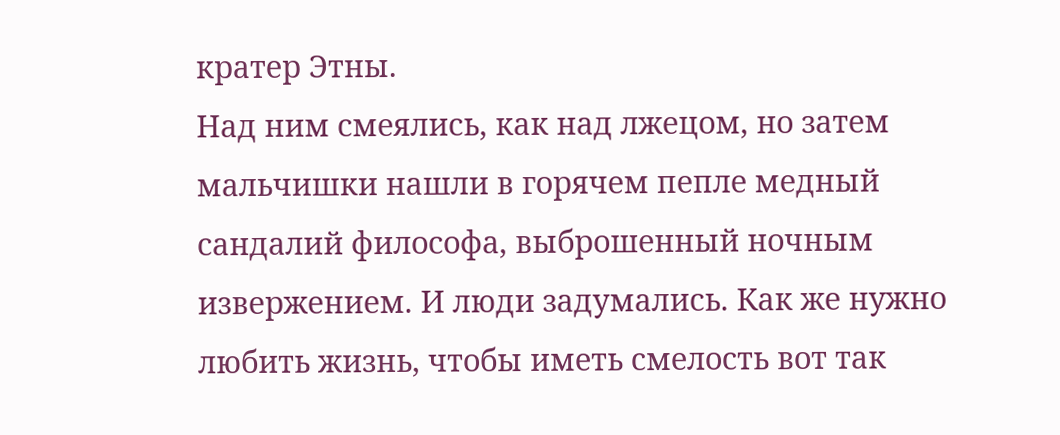кратер Этны.
Над ним смеялись, как над лжецом, но затем мальчишки нашли в горячем пепле медный сандалий философа, выброшенный ночным извержением. И люди задумались. Как же нужно любить жизнь, чтобы иметь смелость вот так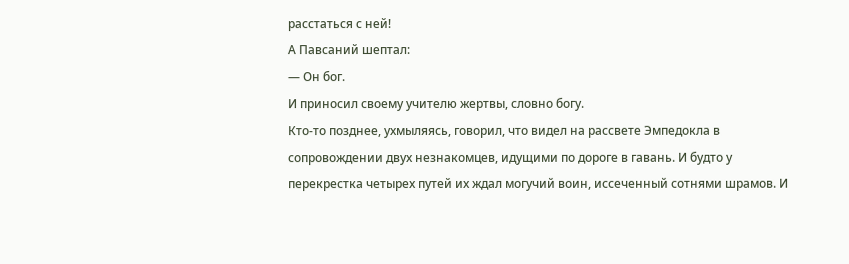расстаться с ней!
А Павсаний шептал:
— Он бог.
И приносил своему учителю жертвы, словно богу.
Кто-то позднее, ухмыляясь, говорил, что видел на рассвете Эмпедокла в сопровождении двух незнакомцев, идущими по дороге в гавань. И будто у перекрестка четырех путей их ждал могучий воин, иссеченный сотнями шрамов. И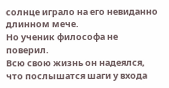солнце играло на его невиданно длинном мече.
Но ученик философа не поверил.
Всю свою жизнь он надеялся, что послышатся шаги у входа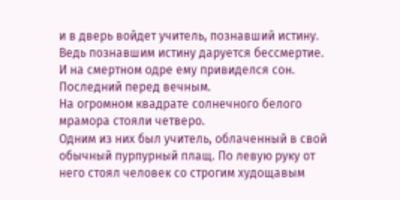и в дверь войдет учитель, познавший истину. Ведь познавшим истину даруется бессмертие.
И на смертном одре ему привиделся сон. Последний перед вечным.
На огромном квадрате солнечного белого мрамора стояли четверо.
Одним из них был учитель, облаченный в свой обычный пурпурный плащ. По левую руку от него стоял человек со строгим худощавым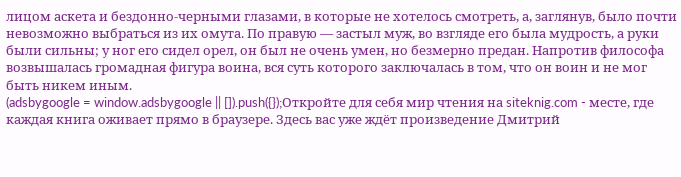лицом аскета и бездонно-черными глазами, в которые не хотелось смотреть, а, заглянув, было почти невозможно выбраться из их омута. По правую — застыл муж, во взгляде его была мудрость, а руки были сильны; у ног его сидел орел, он был не очень умен, но безмерно предан. Напротив философа возвышалась громадная фигура воина, вся суть которого заключалась в том, что он воин и не мог быть никем иным.
(adsbygoogle = window.adsbygoogle || []).push({});Откройте для себя мир чтения на siteknig.com - месте, где каждая книга оживает прямо в браузере. Здесь вас уже ждёт произведение Дмитрий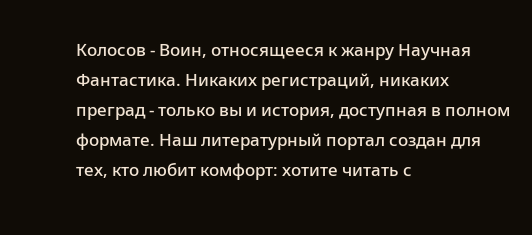Колосов - Воин, относящееся к жанру Научная Фантастика. Никаких регистраций, никаких преград - только вы и история, доступная в полном формате. Наш литературный портал создан для тех, кто любит комфорт: хотите читать с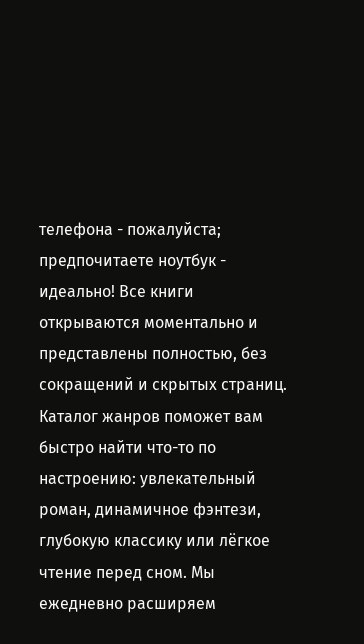телефона - пожалуйста; предпочитаете ноутбук - идеально! Все книги открываются моментально и представлены полностью, без сокращений и скрытых страниц. Каталог жанров поможет вам быстро найти что-то по настроению: увлекательный роман, динамичное фэнтези, глубокую классику или лёгкое чтение перед сном. Мы ежедневно расширяем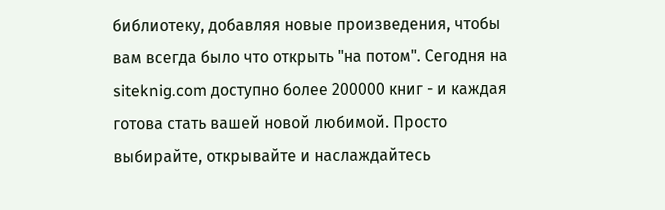библиотеку, добавляя новые произведения, чтобы вам всегда было что открыть "на потом". Сегодня на siteknig.com доступно более 200000 книг - и каждая готова стать вашей новой любимой. Просто выбирайте, открывайте и наслаждайтесь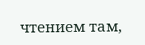чтением там,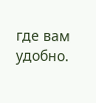где вам удобно.